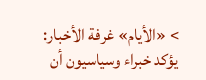> «الأيام» غرفة الأخبار:
يؤكد خبراء وسياسيون أن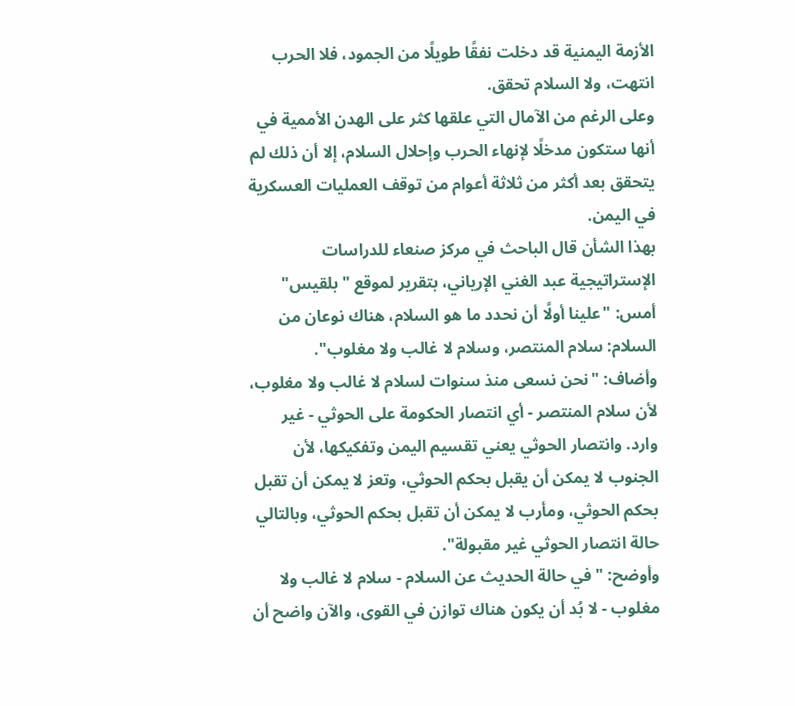الأزمة اليمنية قد دخلت نفقًا طويلًا من الجمود، فلا الحرب انتهت، ولا السلام تحقق.
وعلى الرغم من الآمال التي علقها كثر على الهدن الأممية في أنها ستكون مدخلًا لإنهاء الحرب وإحلال السلام، إلا أن ذلك لم يتحقق بعد أكثر من ثلاثة أعوام من توقف العمليات العسكرية في اليمن.
بهذا الشأن قال الباحث في مركز صنعاء للدراسات الإستراتيجية عبد الغني الإرياني، بتقرير لموقع "بلقيس" أمس: "علينا أولًا أن نحدد ما هو السلام، هناك نوعان من السلام: سلام المنتصر، وسلام لا غالب ولا مغلوب".
وأضاف: "نحن نسعى منذ سنوات لسلام لا غالب ولا مغلوب، لأن سلام المنتصر - أي انتصار الحكومة على الحوثي - غير وارد. وانتصار الحوثي يعني تقسيم اليمن وتفكيكها، لأن الجنوب لا يمكن أن يقبل بحكم الحوثي، وتعز لا يمكن أن تقبل بحكم الحوثي، ومأرب لا يمكن أن تقبل بحكم الحوثي، وبالتالي حالة انتصار الحوثي غير مقبولة".
وأوضح: "في حالة الحديث عن السلام - سلام لا غالب ولا مغلوب - لا بُد أن يكون هناك توازن في القوى، والآن واضح أن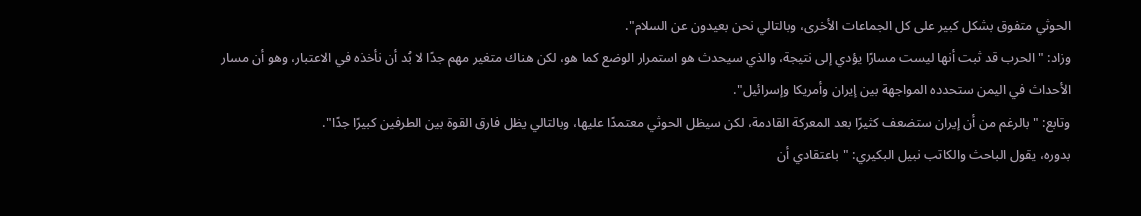الحوثي متفوق بشكل كبير على كل الجماعات الأخرى، وبالتالي نحن بعيدون عن السلام".
وزاد: "الحرب قد ثبت أنها ليست مسارًا يؤدي إلى نتيجة، والذي سيحدث هو استمرار الوضع كما هو، لكن هناك متغير مهم جدًا لا بُد أن نأخذه في الاعتبار، وهو أن مسار الأحداث في اليمن ستحدده المواجهة بين إيران وأمريكا وإسرائيل".
وتابع: "بالرغم من أن إيران ستضعف كثيرًا بعد المعركة القادمة، لكن سيظل الحوثي معتمدًا عليها، وبالتالي يظل فارق القوة بين الطرفين كبيرًا جدًا".
بدوره، يقول الباحث والكاتب نبيل البكيري: "باعتقادي أن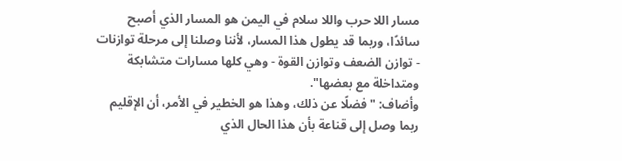مسار اللا حرب واللا سلام في اليمن هو المسار الذي أصبح سائدًا، وربما قد يطول هذا المسار، لأننا وصلنا إلى مرحلة توازنات - توازن الضعف وتوازن القوة - وهي كلها مسارات متشابكة ومتداخلة مع بعضها".
وأضاف: "فضلًا عن ذلك، وهذا هو الخطير في الأمر، أن الإقليم ربما وصل إلى قناعة بأن هذا الحال الذي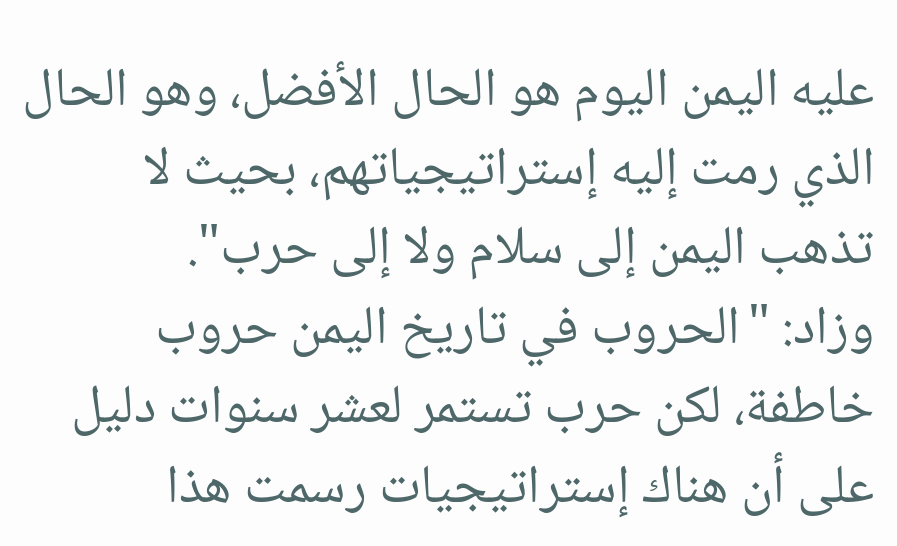عليه اليمن اليوم هو الحال الأفضل، وهو الحال الذي رمت إليه إستراتيجياتهم، بحيث لا تذهب اليمن إلى سلام ولا إلى حرب".
وزاد: "الحروب في تاريخ اليمن حروب خاطفة، لكن حرب تستمر لعشر سنوات دليل على أن هناك إستراتيجيات رسمت هذا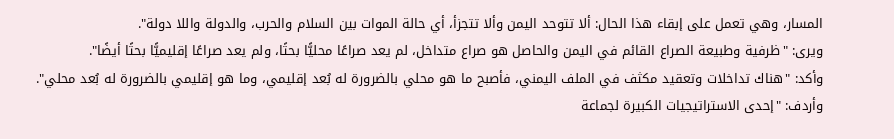المسار، وهي تعمل على إبقاء هذا الحال: ألا تتوحد اليمن وألا تتجزأ، أي حالة الموات بين السلام والحرب، والدولة واللا دولة".
ويرى: "ظرفية وطبيعة الصراع القائم في اليمن والحاصل هو صراع متداخل، لم يعد صراعًا محليًّا بحتًا، ولم يعد صراعًا إقليميًّا بحتًا أيضًا".
وأكد: "هناك تداخلات وتعقيد مكثف في الملف اليمني، فأصبح ما هو محلي بالضرورة له بُعد إقليمي، وما هو إقليمي بالضرورة له بُعد محلي".
وأردف: "إحدى الاستراتيجيات الكبيرة لجماعة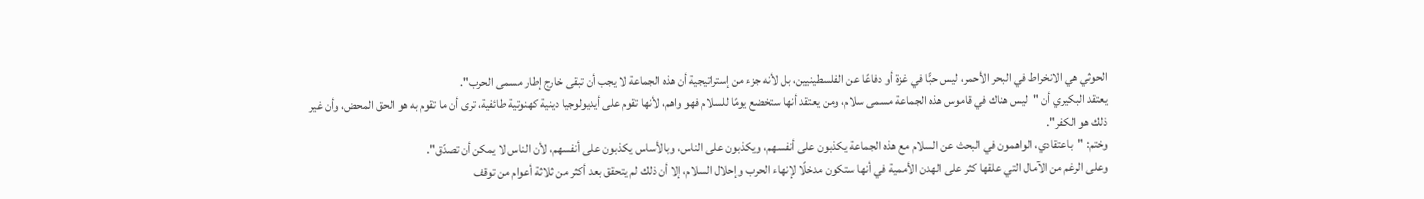الحوثي هي الانخراط في البحر الأحمر، ليس حبًّا في غزة أو دفاعًا عن الفلسطينيين، بل لأنه جزء من إستراتيجية أن هذه الجماعة لا يجب أن تبقى خارج إطار مسمى الحرب".
يعتقد البكيري أن "ليس هناك في قاموس هذه الجماعة مسمى سلام، ومن يعتقد أنها ستخضع يومًا للسلام فهو واهم، لأنها تقوم على أيديولوجيا دينية كهنوتية طائفية، ترى أن ما تقوم به هو الحق المحض، وأن غير ذلك هو الكفر".
وختم: "باعتقادي، الواهمون في البحث عن السلام مع هذه الجماعة يكذبون على أنفسهم، ويكذبون على الناس، وبالأساس يكذبون على أنفسهم، لأن الناس لا يمكن أن تصدّق".
وعلى الرغم من الآمال التي علقها كثر على الهدن الأممية في أنها ستكون مدخلًا لإنهاء الحرب وإحلال السلام، إلا أن ذلك لم يتحقق بعد أكثر من ثلاثة أعوام من توقف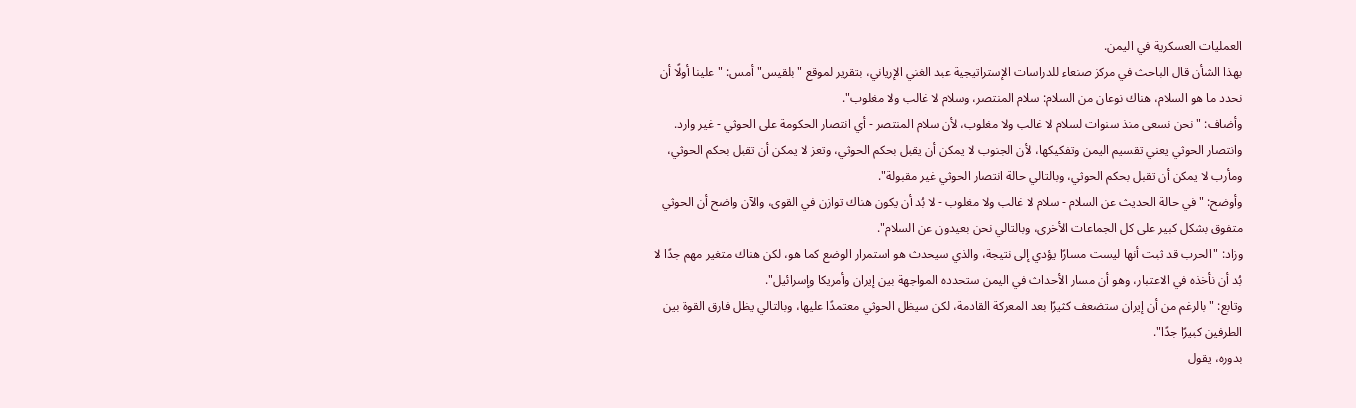العمليات العسكرية في اليمن.
بهذا الشأن قال الباحث في مركز صنعاء للدراسات الإستراتيجية عبد الغني الإرياني، بتقرير لموقع "بلقيس" أمس: "علينا أولًا أن نحدد ما هو السلام، هناك نوعان من السلام: سلام المنتصر، وسلام لا غالب ولا مغلوب".
وأضاف: "نحن نسعى منذ سنوات لسلام لا غالب ولا مغلوب، لأن سلام المنتصر - أي انتصار الحكومة على الحوثي - غير وارد. وانتصار الحوثي يعني تقسيم اليمن وتفكيكها، لأن الجنوب لا يمكن أن يقبل بحكم الحوثي، وتعز لا يمكن أن تقبل بحكم الحوثي، ومأرب لا يمكن أن تقبل بحكم الحوثي، وبالتالي حالة انتصار الحوثي غير مقبولة".
وأوضح: "في حالة الحديث عن السلام - سلام لا غالب ولا مغلوب - لا بُد أن يكون هناك توازن في القوى، والآن واضح أن الحوثي متفوق بشكل كبير على كل الجماعات الأخرى، وبالتالي نحن بعيدون عن السلام".
وزاد: "الحرب قد ثبت أنها ليست مسارًا يؤدي إلى نتيجة، والذي سيحدث هو استمرار الوضع كما هو، لكن هناك متغير مهم جدًا لا بُد أن نأخذه في الاعتبار، وهو أن مسار الأحداث في اليمن ستحدده المواجهة بين إيران وأمريكا وإسرائيل".
وتابع: "بالرغم من أن إيران ستضعف كثيرًا بعد المعركة القادمة، لكن سيظل الحوثي معتمدًا عليها، وبالتالي يظل فارق القوة بين الطرفين كبيرًا جدًا".
بدوره، يقول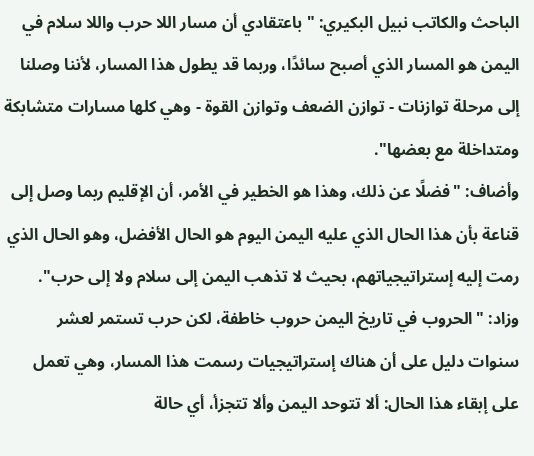الباحث والكاتب نبيل البكيري: "باعتقادي أن مسار اللا حرب واللا سلام في اليمن هو المسار الذي أصبح سائدًا، وربما قد يطول هذا المسار، لأننا وصلنا إلى مرحلة توازنات - توازن الضعف وتوازن القوة - وهي كلها مسارات متشابكة ومتداخلة مع بعضها".
وأضاف: "فضلًا عن ذلك، وهذا هو الخطير في الأمر، أن الإقليم ربما وصل إلى قناعة بأن هذا الحال الذي عليه اليمن اليوم هو الحال الأفضل، وهو الحال الذي رمت إليه إستراتيجياتهم، بحيث لا تذهب اليمن إلى سلام ولا إلى حرب".
وزاد: "الحروب في تاريخ اليمن حروب خاطفة، لكن حرب تستمر لعشر سنوات دليل على أن هناك إستراتيجيات رسمت هذا المسار، وهي تعمل على إبقاء هذا الحال: ألا تتوحد اليمن وألا تتجزأ، أي حالة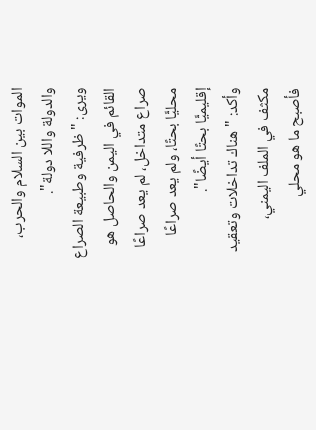الموات بين السلام والحرب، والدولة واللا دولة".
ويرى: "ظرفية وطبيعة الصراع القائم في اليمن والحاصل هو صراع متداخل، لم يعد صراعًا محليًّا بحتًا، ولم يعد صراعًا إقليميًّا بحتًا أيضًا".
وأكد: "هناك تداخلات وتعقيد مكثف في الملف اليمني، فأصبح ما هو محلي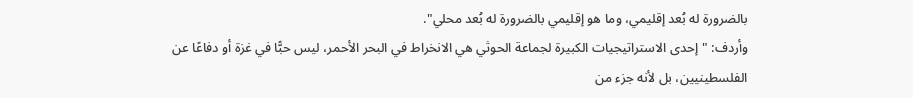بالضرورة له بُعد إقليمي، وما هو إقليمي بالضرورة له بُعد محلي".
وأردف: "إحدى الاستراتيجيات الكبيرة لجماعة الحوثي هي الانخراط في البحر الأحمر، ليس حبًّا في غزة أو دفاعًا عن الفلسطينيين، بل لأنه جزء من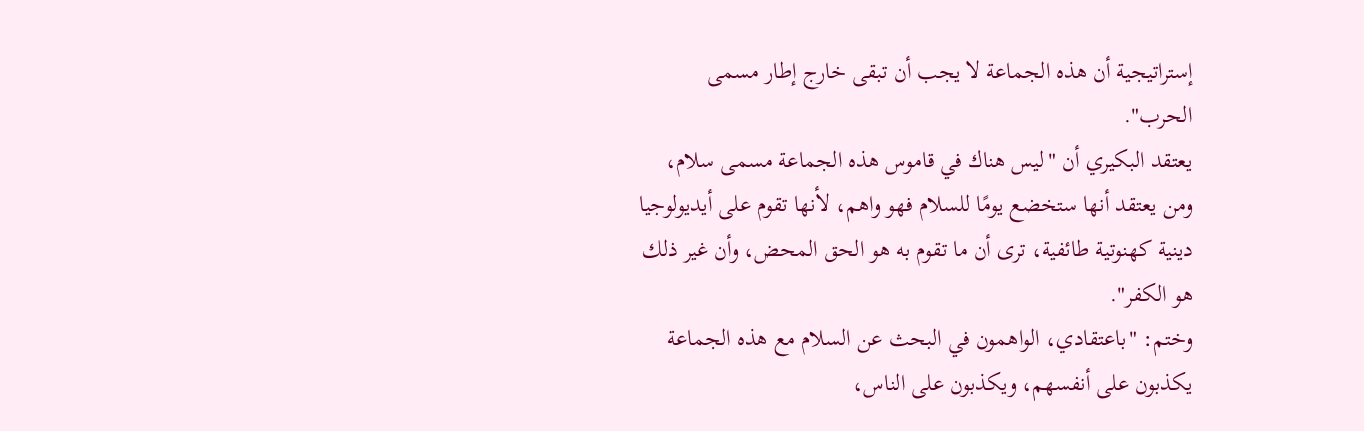إستراتيجية أن هذه الجماعة لا يجب أن تبقى خارج إطار مسمى الحرب".
يعتقد البكيري أن "ليس هناك في قاموس هذه الجماعة مسمى سلام، ومن يعتقد أنها ستخضع يومًا للسلام فهو واهم، لأنها تقوم على أيديولوجيا دينية كهنوتية طائفية، ترى أن ما تقوم به هو الحق المحض، وأن غير ذلك هو الكفر".
وختم: "باعتقادي، الواهمون في البحث عن السلام مع هذه الجماعة يكذبون على أنفسهم، ويكذبون على الناس،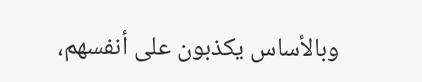وبالأساس يكذبون على أنفسهم،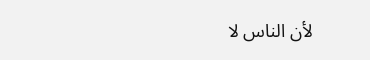لأن الناس لا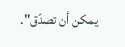يمكن أن تصدّق".